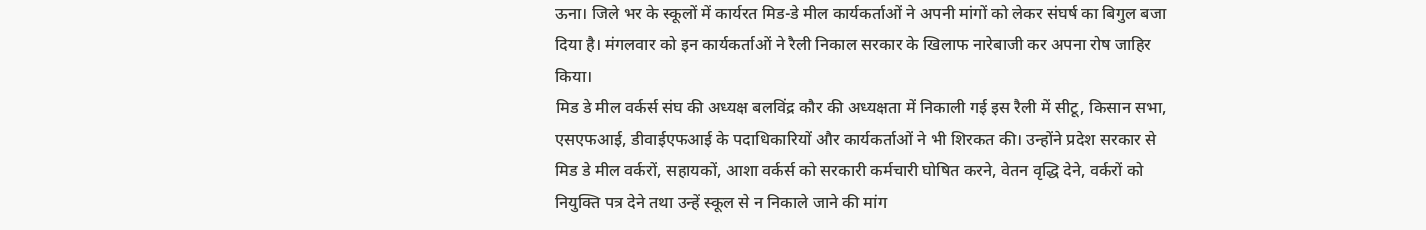ऊना। जिले भर के स्कूलों में कार्यरत मिड-डे मील कार्यकर्ताओं ने अपनी मांगों को लेकर संघर्ष का बिगुल बजा दिया है। मंगलवार को इन कार्यकर्ताओं ने रैली निकाल सरकार के खिलाफ नारेबाजी कर अपना रोष जाहिर किया।
मिड डे मील वर्कर्स संघ की अध्यक्ष बलविंद्र कौर की अध्यक्षता में निकाली गई इस रैली में सीटू, किसान सभा, एसएफआई, डीवाईएफआई के पदाधिकारियों और कार्यकर्ताओं ने भी शिरकत की। उन्होंने प्रदेश सरकार से मिड डे मील वर्करों, सहायकों, आशा वर्कर्स को सरकारी कर्मचारी घोषित करने, वेतन वृद्धि देने, वर्करों को नियुक्ति पत्र देने तथा उन्हें स्कूल से न निकाले जाने की मांग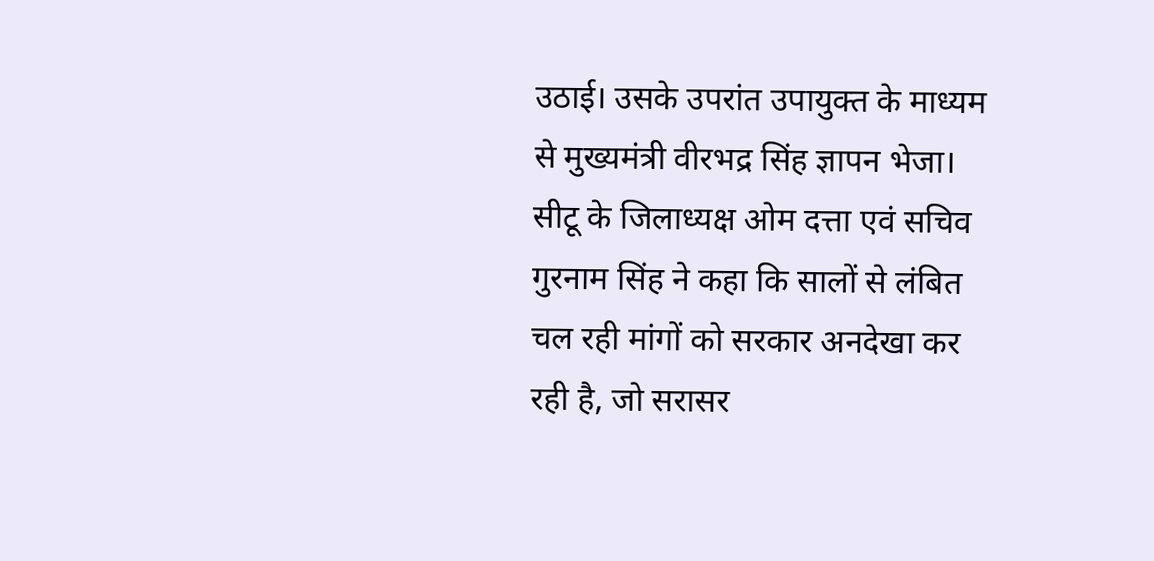उठाई। उसके उपरांत उपायुक्त के माध्यम से मुख्यमंत्री वीरभद्र सिंह ज्ञापन भेजा।
सीटू के जिलाध्यक्ष ओम दत्ता एवं सचिव गुरनाम सिंह ने कहा कि सालों से लंबित चल रही मांगों को सरकार अनदेखा कर रही है, जो सरासर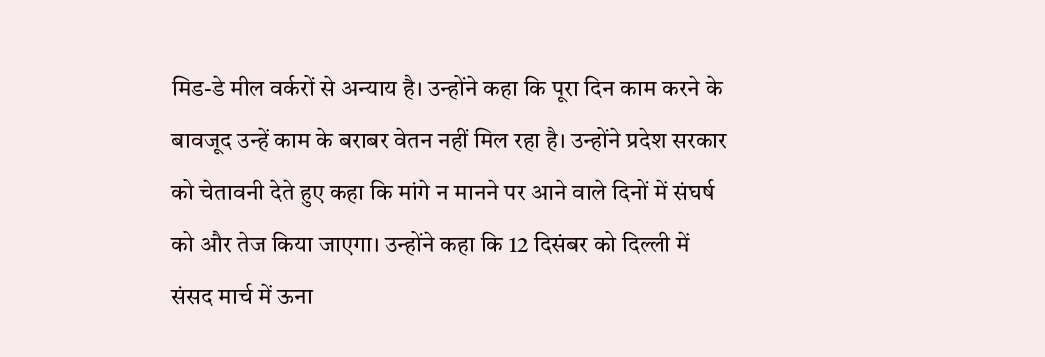मिड-डे मील वर्करों से अन्याय है। उन्होंने कहा कि पूरा दिन काम करने के बावजूद उन्हें काम के बराबर वेतन नहीं मिल रहा है। उन्होंने प्रदेश सरकार को चेतावनी देते हुए कहा कि मांगे न मानने पर आने वाले दिनों में संघर्ष को और तेज किया जाएगा। उन्होंने कहा कि 12 दिसंबर को दिल्ली में संसद मार्च में ऊना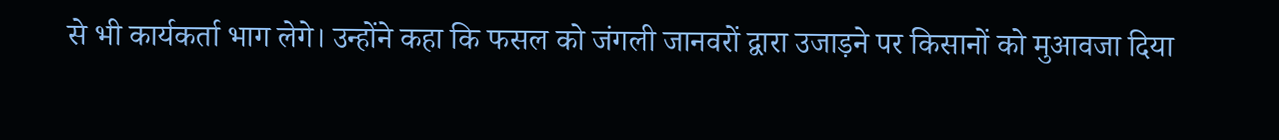से भी कार्यकर्ता भाग लेगे। उन्होंने कहा कि फसल को जंगली जानवरों द्वारा उजाड़ने पर किसानों को मुआवजा दिया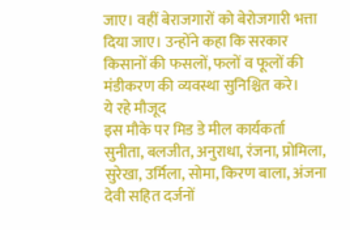जाए। वहीं बेराजगारों को बेरोजगारी भत्ता दिया जाए। उन्होंने कहा कि सरकार किसानों की फसलों, फलों व फूलों की मंडीकरण की व्यवस्था सुनिश्चित करे।
ये रहे मौजूद
इस मौके पर मिड डे मील कार्यकर्ता सुनीता, बलजीत, अनुराधा, रंजना, प्रोमिला, सुरेखा, उर्मिला, सोमा, किरण बाला, अंजना देवी सहित दर्जनों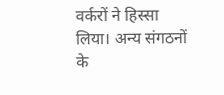वर्करों ने हिस्सा लिया। अन्य संगठनों के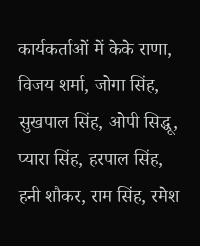कार्यकर्ताओं में केके राणा, विजय शर्मा, जोगा सिंह, सुखपाल सिंह, ओपी सिद्धू, प्यारा सिंह, हरपाल सिंह, हनी शौकर, राम सिंह, रमेश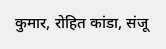कुमार, रोहित कांडा, संजू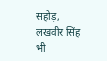सहोड़, लखवीर सिंह भी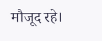मौजूद रहे।